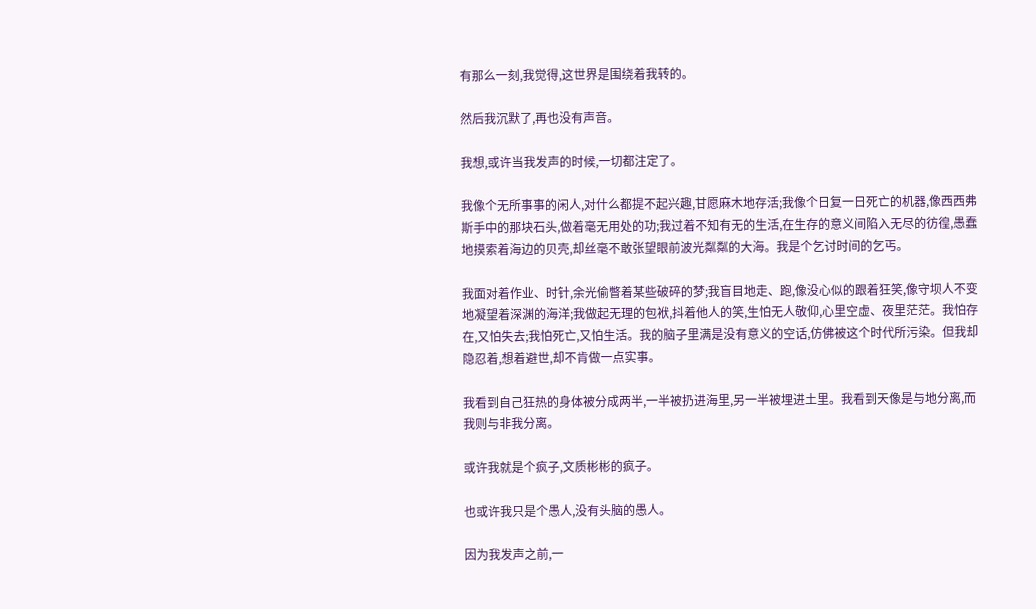有那么一刻,我觉得,这世界是围绕着我转的。

然后我沉默了,再也没有声音。

我想,或许当我发声的时候,一切都注定了。

我像个无所事事的闲人,对什么都提不起兴趣,甘愿麻木地存活;我像个日复一日死亡的机器,像西西弗斯手中的那块石头,做着毫无用处的功;我过着不知有无的生活,在生存的意义间陷入无尽的彷徨,愚蠢地摸索着海边的贝壳,却丝毫不敢张望眼前波光粼粼的大海。我是个乞讨时间的乞丐。

我面对着作业、时针,余光偷瞥着某些破碎的梦;我盲目地走、跑,像没心似的跟着狂笑,像守坝人不变地凝望着深渊的海洋;我做起无理的包袱,抖着他人的笑,生怕无人敬仰,心里空虚、夜里茫茫。我怕存在,又怕失去;我怕死亡,又怕生活。我的脑子里满是没有意义的空话,仿佛被这个时代所污染。但我却隐忍着,想着避世,却不肯做一点实事。

我看到自己狂热的身体被分成两半,一半被扔进海里,另一半被埋进土里。我看到天像是与地分离,而我则与非我分离。

或许我就是个疯子,文质彬彬的疯子。

也或许我只是个愚人,没有头脑的愚人。

因为我发声之前,一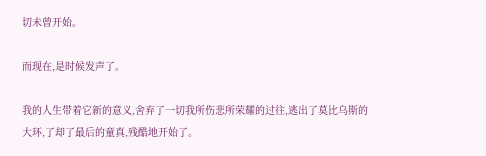切未曾开始。

而现在,是时候发声了。

我的人生带着它新的意义,舍弃了一切我所伤悲所荣耀的过往,逃出了莫比乌斯的大环,了却了最后的童真,残酷地开始了。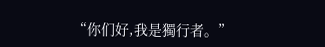“你们好,我是獨行者。”